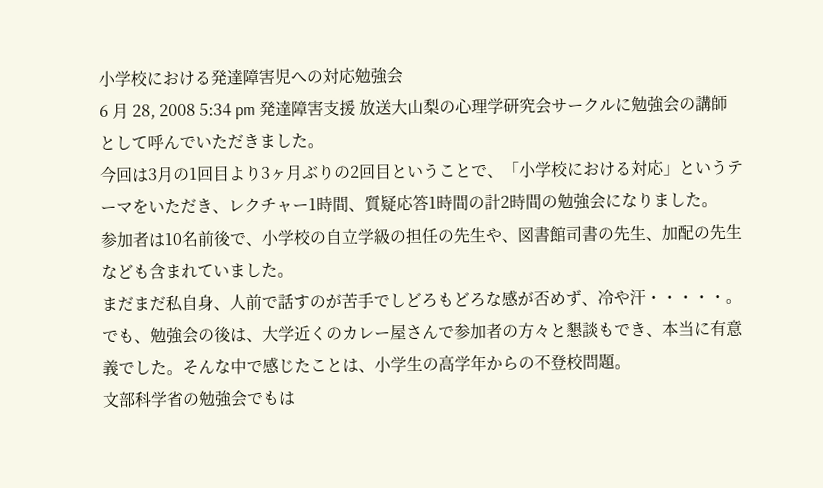小学校における発達障害児への対応勉強会
6 月 28, 2008 5:34 pm 発達障害支援 放送大山梨の心理学研究会サークルに勉強会の講師として呼んでいただきました。
今回は3月の1回目より3ヶ月ぶりの2回目ということで、「小学校における対応」というテーマをいただき、レクチャー1時間、質疑応答1時間の計2時間の勉強会になりました。
参加者は10名前後で、小学校の自立学級の担任の先生や、図書館司書の先生、加配の先生なども含まれていました。
まだまだ私自身、人前で話すのが苦手でしどろもどろな感が否めず、冷や汗・・・・・。
でも、勉強会の後は、大学近くのカレー屋さんで参加者の方々と懇談もでき、本当に有意義でした。そんな中で感じたことは、小学生の高学年からの不登校問題。
文部科学省の勉強会でもは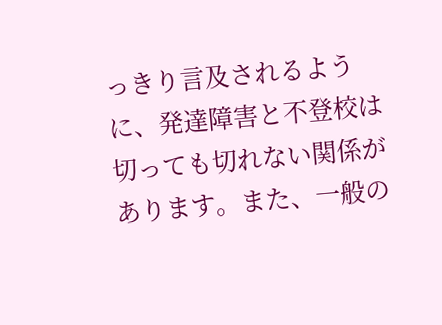っきり言及されるように、発達障害と不登校は切っても切れない関係があります。また、一般の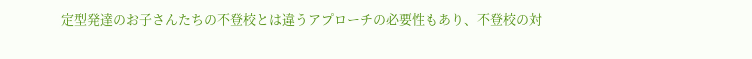定型発達のお子さんたちの不登校とは違うアプローチの必要性もあり、不登校の対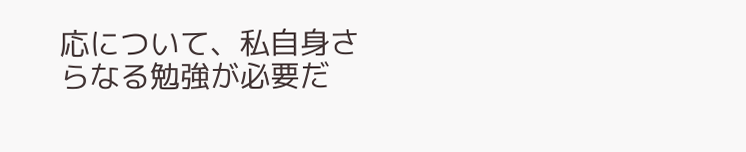応について、私自身さらなる勉強が必要だ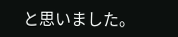と思いました。